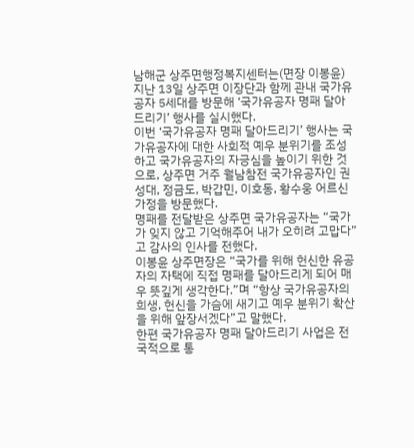남해군 상주면행정복지센터는(면장 이봉윤) 지난 13일 상주면 이장단과 함께 관내 국가유공자 5세대를 방문해 ‘국가유공자 명패 달아 드리기’ 행사를 실시했다.
이번 ‘국가유공자 명패 달아드리기’ 행사는 국가유공자에 대한 사회적 예우 분위기를 조성하고 국가유공자의 자긍심을 높이기 위한 것으로, 상주면 거주 월남참전 국가유공자인 권성대, 정금도, 박갑민, 이호동, 황수웅 어르신 가정을 방문했다.
명패를 전달받은 상주면 국가유공자는 “국가가 잊지 않고 기억해주어 내가 오히려 고맙다”고 감사의 인사를 전했다.
이봉윤 상주면장은 “국가를 위해 헌신한 유공자의 자택에 직접 명패를 달아드리게 되어 매우 뜻깊게 생각한다.”며 “항상 국가유공자의 희생, 헌신을 가슴에 새기고 예우 분위기 확산을 위해 앞장서겠다”고 말했다.
한편 국가유공자 명패 달아드리기 사업은 전국적으로 통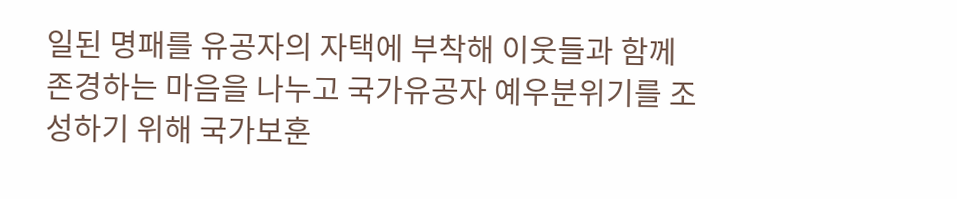일된 명패를 유공자의 자택에 부착해 이웃들과 함께 존경하는 마음을 나누고 국가유공자 예우분위기를 조성하기 위해 국가보훈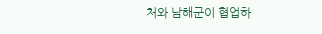처와 남해군이 협업하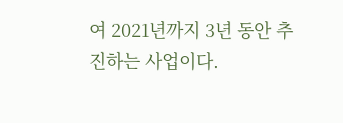여 2021년까지 3년 동안 추진하는 사업이다.